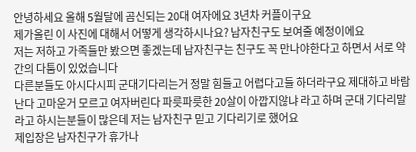안녕하세요 올해 5월달에 곰신되는 20대 여자에요 3년차 커플이구요
제가올린 이 사진에 대해서 어떻게 생각하시나요? 남자친구도 보여줄 예정이에요
저는 저하고 가족들만 봤으면 좋겠는데 남자친구는 친구도 꼭 만나야한다고 하면서 서로 약간의 다툼이 있었습니다
다른분들도 아시다시피 군대기다리는거 정말 힘들고 어렵다고들 하더라구요 제대하고 바람난다 고마운거 모르고 여자버린다 파릇파릇한 20살이 아깝지않냐 라고 하며 군대 기다리말라고 하시는분들이 많은데 저는 남자친구 믿고 기다리기로 했어요
제입장은 남자친구가 휴가나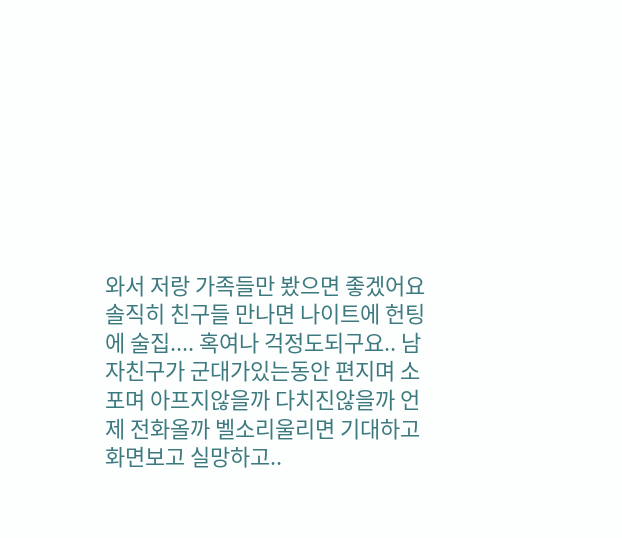와서 저랑 가족들만 봤으면 좋겠어요 솔직히 친구들 만나면 나이트에 헌팅에 술집.... 혹여나 걱정도되구요.. 남자친구가 군대가있는동안 편지며 소포며 아프지않을까 다치진않을까 언제 전화올까 벨소리울리면 기대하고 화면보고 실망하고..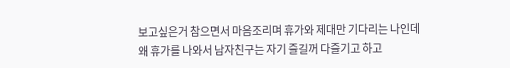보고싶은거 참으면서 마음조리며 휴가와 제대만 기다리는 나인데
왜 휴가를 나와서 남자친구는 자기 즐길꺼 다즐기고 하고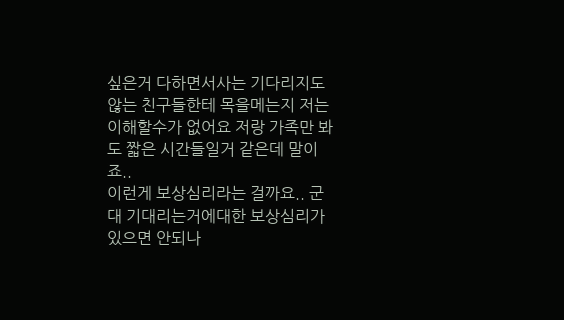싶은거 다하면서사는 기다리지도않는 친구들한테 목을메는지 저는 이해할수가 없어요 저랑 가족만 봐도 짧은 시간들일거 같은데 말이죠..
이런게 보상심리라는 걸까요.. 군대 기대리는거에대한 보상심리가 있으면 안되나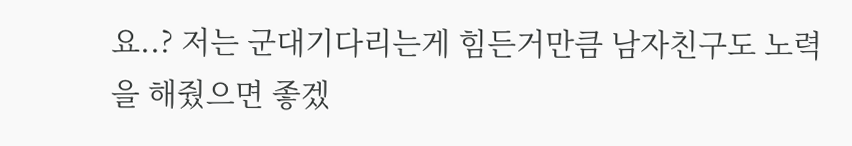요..? 저는 군대기다리는게 힘든거만큼 남자친구도 노력을 해줬으면 좋겠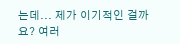는데... 제가 이기적인 걸까요? 여러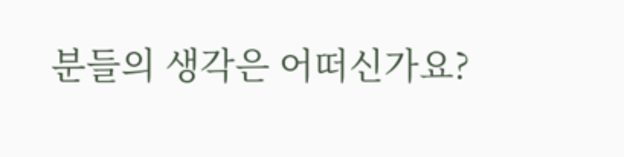분들의 생각은 어떠신가요?